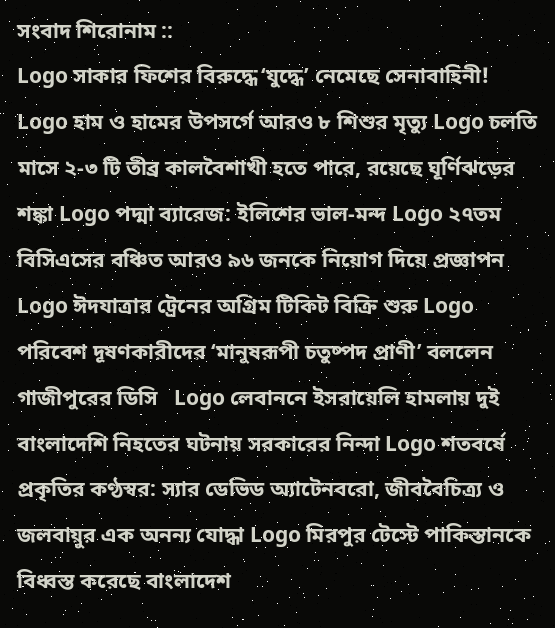সংবাদ শিরোনাম ::
Logo সাকার ফিশের বিরুদ্ধে ‘যুদ্ধে’ নেমেছে সেনাবাহিনী! Logo হাম ও হামের উপসর্গে আরও ৮ শিশুর মৃত্যু Logo চলতি মাসে ২-৩ টি তীব্র কালবৈশাখী হতে পারে, রয়েছে ঘূর্ণিঝড়ের শঙ্কা Logo পদ্মা ব্যারেজ: ইলিশের ভাল-মন্দ Logo ২৭তম বিসিএসের বঞ্চিত আরও ৯৬ জনকে নিয়োগ দিয়ে প্রজ্ঞাপন Logo ঈদযাত্রার ট্রেনের অগ্রিম টিকিট বিক্রি শুরু Logo পরিবেশ দূষণকারীদের ‘মানুষরূপী চতুষ্পদ প্রাণী’ বললেন গাজীপুরের ডিসি   Logo লেবাননে ইসরায়েলি হামলায় দুই বাংলাদেশি নিহতের ঘটনায় সরকারের নিন্দা Logo শতবর্ষে প্রকৃতির কণ্ঠস্বর: স্যার ডেভিড অ্যাটেনবরো, জীববৈচিত্র্য ও জলবায়ুর এক অনন্য যোদ্ধা Logo মিরপুর টেস্টে পাকিস্তানকে বিধ্বস্ত করেছে বাংলাদেশ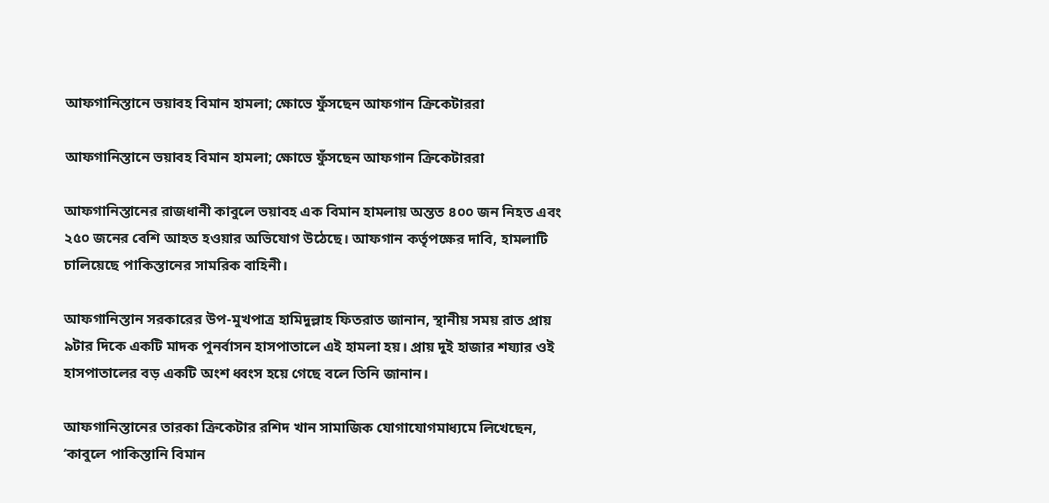আফগানিস্তানে ভয়াবহ বিমান হামলা; ক্ষোভে ফুঁসছেন আফগান ক্রিকেটাররা

আফগানিস্তানে ভয়াবহ বিমান হামলা; ক্ষোভে ফুঁসছেন আফগান ক্রিকেটাররা

আফগানিস্তানের রাজধানী কাবুলে ভয়াবহ এক বিমান হামলায় অন্তত ৪০০ জন নিহত এবং ২৫০ জনের বেশি আহত হওয়ার অভিযোগ উঠেছে। আফগান কর্তৃপক্ষের দাবি, হামলাটি চালিয়েছে পাকিস্তানের সামরিক বাহিনী।

আফগানিস্তান সরকারের উপ-মুখপাত্র হামিদুল্লাহ ফিতরাত জানান, স্থানীয় সময় রাত প্রায় ৯টার দিকে একটি মাদক পুনর্বাসন হাসপাতালে এই হামলা হয়। প্রায় দুই হাজার শয্যার ওই হাসপাতালের বড় একটি অংশ ধ্বংস হয়ে গেছে বলে তিনি জানান।

আফগানিস্তানের তারকা ক্রিকেটার রশিদ খান সামাজিক যোগাযোগমাধ্যমে লিখেছেন, ‘কাবুলে পাকিস্তানি বিমান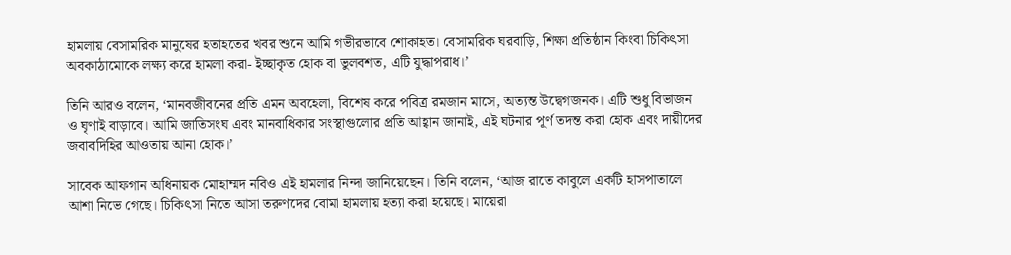হামলায় বেসামরিক মানুষের হতাহতের খবর শুনে আমি গভীরভাবে শোকাহত। বেসামরিক ঘরবাড়ি, শিক্ষা প্রতিষ্ঠান কিংবা চিকিৎসা অবকাঠামোকে লক্ষ্য করে হামলা করা- ইচ্ছাকৃত হোক বা ভুলবশত, এটি যুদ্ধাপরাধ।’

তিনি আরও বলেন, ‘মানবজীবনের প্রতি এমন অবহেলা, বিশেষ করে পবিত্র রমজান মাসে, অত্যন্ত উদ্বেগজনক। এটি শুধু বিভাজন ও ঘৃণাই বাড়াবে। আমি জাতিসংঘ এবং মানবাধিকার সংস্থাগুলোর প্রতি আহ্বান জানাই, এই ঘটনার পূর্ণ তদন্ত করা হোক এবং দায়ীদের জবাবদিহির আওতায় আনা হোক।’

সাবেক আফগান অধিনায়ক মোহাম্মদ নবিও এই হামলার নিন্দা জানিয়েছেন। তিনি বলেন, ‘আজ রাতে কাবুলে একটি হাসপাতালে আশা নিভে গেছে। চিকিৎসা নিতে আসা তরুণদের বোমা হামলায় হত্যা করা হয়েছে। মায়েরা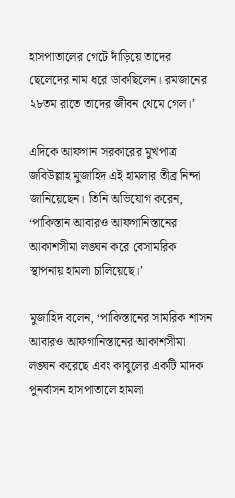হাসপাতালের গেটে দাঁড়িয়ে তাদের ছেলেদের নাম ধরে ডাকছিলেন। রমজানের ২৮তম রাতে তাদের জীবন থেমে গেল।’

এদিকে আফগান সরকারের মুখপাত্র জবিউল্লাহ মুজাহিদ এই হামলার তীব্র নিন্দা জানিয়েছেন। তিনি অভিযোগ করেন, ‘পাকিস্তান আবারও আফগানিস্তানের আকাশসীমা লঙ্ঘন করে বেসামরিক স্থাপনায় হামলা চালিয়েছে।’

মুজাহিদ বলেন, ‘পাকিস্তানের সামরিক শাসন আবারও আফগানিস্তানের আকাশসীমা লঙ্ঘন করেছে এবং কাবুলের একটি মাদক পুনর্বাসন হাসপাতালে হামলা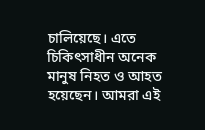চালিয়েছে। এতে চিকিৎসাধীন অনেক মানুষ নিহত ও আহত হয়েছেন। আমরা এই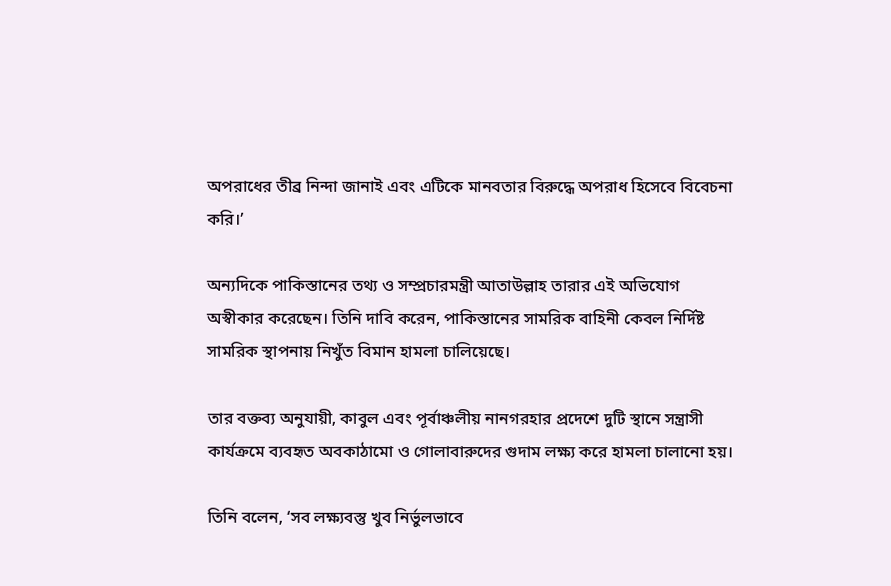অপরাধের তীব্র নিন্দা জানাই এবং এটিকে মানবতার বিরুদ্ধে অপরাধ হিসেবে বিবেচনা করি।’

অন্যদিকে পাকিস্তানের তথ্য ও সম্প্রচারমন্ত্রী আতাউল্লাহ তারার এই অভিযোগ অস্বীকার করেছেন। তিনি দাবি করেন, পাকিস্তানের সামরিক বাহিনী কেবল নির্দিষ্ট সামরিক স্থাপনায় নিখুঁত বিমান হামলা চালিয়েছে।

তার বক্তব্য অনুযায়ী, কাবুল এবং পূর্বাঞ্চলীয় নানগরহার প্রদেশে দুটি স্থানে সন্ত্রাসী কার্যক্রমে ব্যবহৃত অবকাঠামো ও গোলাবারুদের গুদাম লক্ষ্য করে হামলা চালানো হয়।

তিনি বলেন, ‘সব লক্ষ্যবস্তু খুব নির্ভুলভাবে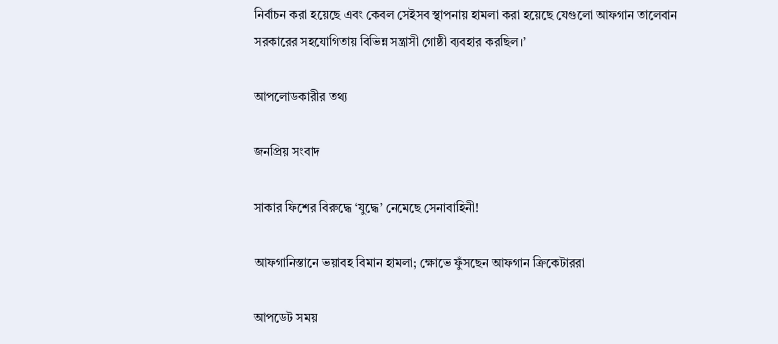নির্বাচন করা হয়েছে এবং কেবল সেইসব স্থাপনায় হামলা করা হয়েছে যেগুলো আফগান তালেবান সরকারের সহযোগিতায় বিভিন্ন সন্ত্রাসী গোষ্ঠী ব্যবহার করছিল।’

আপলোডকারীর তথ্য

জনপ্রিয় সংবাদ

সাকার ফিশের বিরুদ্ধে ‘যুদ্ধে’ নেমেছে সেনাবাহিনী!

আফগানিস্তানে ভয়াবহ বিমান হামলা; ক্ষোভে ফুঁসছেন আফগান ক্রিকেটাররা

আপডেট সময়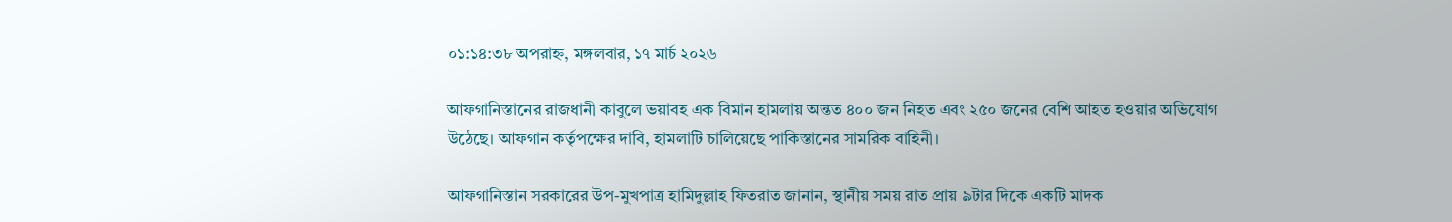০১:১৪:৩৮ অপরাহ্ন, মঙ্গলবার, ১৭ মার্চ ২০২৬

আফগানিস্তানের রাজধানী কাবুলে ভয়াবহ এক বিমান হামলায় অন্তত ৪০০ জন নিহত এবং ২৫০ জনের বেশি আহত হওয়ার অভিযোগ উঠেছে। আফগান কর্তৃপক্ষের দাবি, হামলাটি চালিয়েছে পাকিস্তানের সামরিক বাহিনী।

আফগানিস্তান সরকারের উপ-মুখপাত্র হামিদুল্লাহ ফিতরাত জানান, স্থানীয় সময় রাত প্রায় ৯টার দিকে একটি মাদক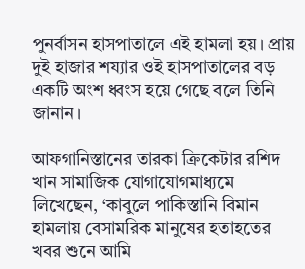পুনর্বাসন হাসপাতালে এই হামলা হয়। প্রায় দুই হাজার শয্যার ওই হাসপাতালের বড় একটি অংশ ধ্বংস হয়ে গেছে বলে তিনি জানান।

আফগানিস্তানের তারকা ক্রিকেটার রশিদ খান সামাজিক যোগাযোগমাধ্যমে লিখেছেন, ‘কাবুলে পাকিস্তানি বিমান হামলায় বেসামরিক মানুষের হতাহতের খবর শুনে আমি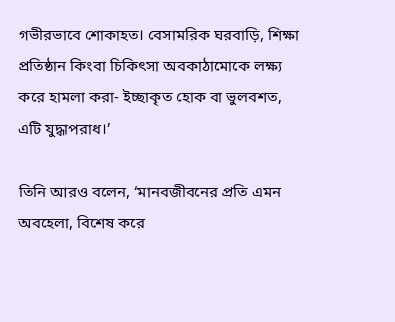গভীরভাবে শোকাহত। বেসামরিক ঘরবাড়ি, শিক্ষা প্রতিষ্ঠান কিংবা চিকিৎসা অবকাঠামোকে লক্ষ্য করে হামলা করা- ইচ্ছাকৃত হোক বা ভুলবশত, এটি যুদ্ধাপরাধ।’

তিনি আরও বলেন, ‘মানবজীবনের প্রতি এমন অবহেলা, বিশেষ করে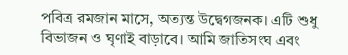পবিত্র রমজান মাসে, অত্যন্ত উদ্বেগজনক। এটি শুধু বিভাজন ও ঘৃণাই বাড়াবে। আমি জাতিসংঘ এবং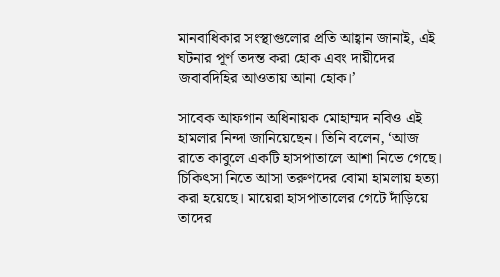মানবাধিকার সংস্থাগুলোর প্রতি আহ্বান জানাই, এই ঘটনার পূর্ণ তদন্ত করা হোক এবং দায়ীদের জবাবদিহির আওতায় আনা হোক।’

সাবেক আফগান অধিনায়ক মোহাম্মদ নবিও এই হামলার নিন্দা জানিয়েছেন। তিনি বলেন, ‘আজ রাতে কাবুলে একটি হাসপাতালে আশা নিভে গেছে। চিকিৎসা নিতে আসা তরুণদের বোমা হামলায় হত্যা করা হয়েছে। মায়েরা হাসপাতালের গেটে দাঁড়িয়ে তাদের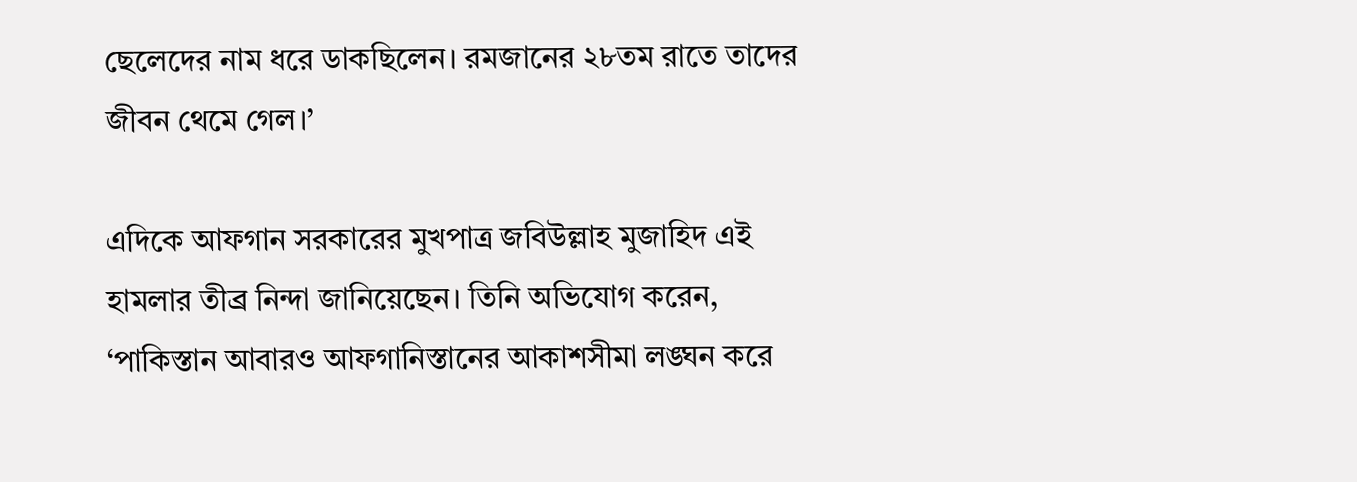ছেলেদের নাম ধরে ডাকছিলেন। রমজানের ২৮তম রাতে তাদের জীবন থেমে গেল।’

এদিকে আফগান সরকারের মুখপাত্র জবিউল্লাহ মুজাহিদ এই হামলার তীব্র নিন্দা জানিয়েছেন। তিনি অভিযোগ করেন, ‘পাকিস্তান আবারও আফগানিস্তানের আকাশসীমা লঙ্ঘন করে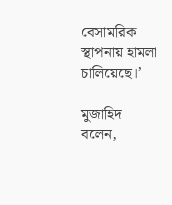বেসামরিক স্থাপনায় হামলা চালিয়েছে।’

মুজাহিদ বলেন,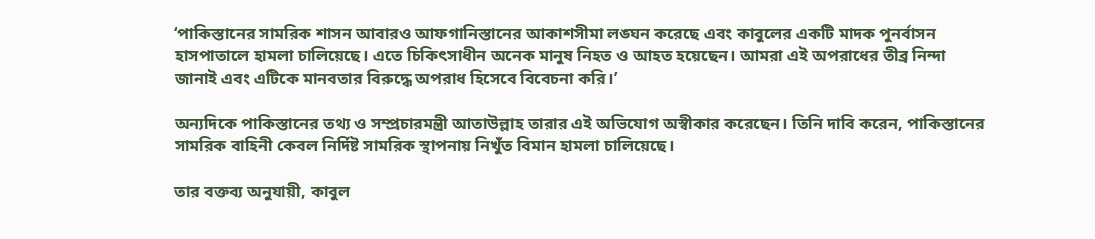‘পাকিস্তানের সামরিক শাসন আবারও আফগানিস্তানের আকাশসীমা লঙ্ঘন করেছে এবং কাবুলের একটি মাদক পুনর্বাসন হাসপাতালে হামলা চালিয়েছে। এতে চিকিৎসাধীন অনেক মানুষ নিহত ও আহত হয়েছেন। আমরা এই অপরাধের তীব্র নিন্দা জানাই এবং এটিকে মানবতার বিরুদ্ধে অপরাধ হিসেবে বিবেচনা করি।’

অন্যদিকে পাকিস্তানের তথ্য ও সম্প্রচারমন্ত্রী আতাউল্লাহ তারার এই অভিযোগ অস্বীকার করেছেন। তিনি দাবি করেন, পাকিস্তানের সামরিক বাহিনী কেবল নির্দিষ্ট সামরিক স্থাপনায় নিখুঁত বিমান হামলা চালিয়েছে।

তার বক্তব্য অনুযায়ী, কাবুল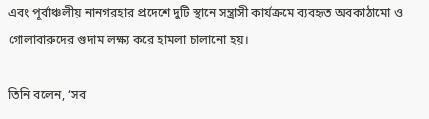এবং পূর্বাঞ্চলীয় নানগরহার প্রদেশে দুটি স্থানে সন্ত্রাসী কার্যক্রমে ব্যবহৃত অবকাঠামো ও গোলাবারুদের গুদাম লক্ষ্য করে হামলা চালানো হয়।

তিনি বলেন, ‘সব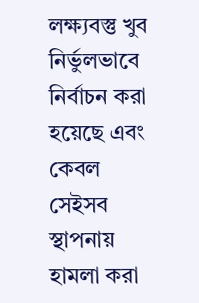লক্ষ্যবস্তু খুব নির্ভুলভাবে নির্বাচন করা হয়েছে এবং কেবল সেইসব স্থাপনায় হামলা করা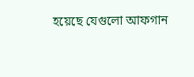হয়েছে যেগুলো আফগান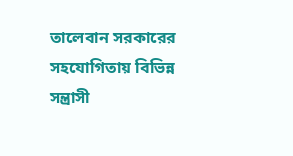তালেবান সরকারের সহযোগিতায় বিভিন্ন সন্ত্রাসী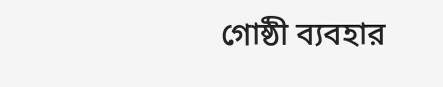গোষ্ঠী ব্যবহার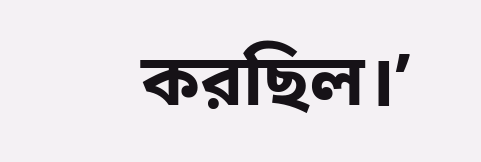করছিল।’